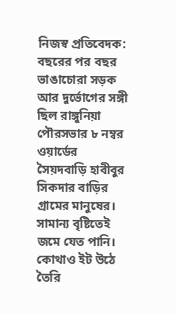নিজস্ব প্রতিবেদক: বছরের পর বছর ভাঙাচোরা সড়ক আর দুর্ভোগের সঙ্গী ছিল রাঙ্গুনিয়া পৌরসভার ৮ নম্বর ওয়ার্ডের সৈয়দবাড়ি হাবীবুর সিকদার বাড়ির গ্রামের মানুষের। সামান্য বৃষ্টিতেই জমে যেত পানি। কোথাও ইট উঠে তৈরি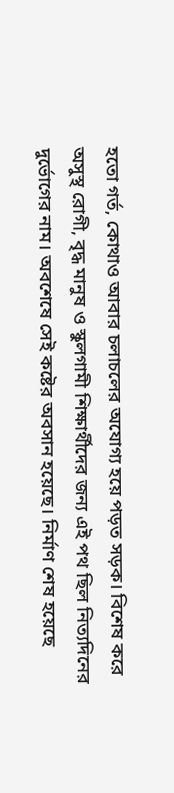হতো গর্ত, কোথাও আবার চলাচলের অযোগ্য হয়ে পড়ত সড়ক। বিশেষ করে অসুস্থ রোগী, বৃদ্ধ মানুষ ও স্কুলগামী শিক্ষার্থীদের জন্য এই পথ ছিল নিত্যদিনের দুর্ভোগের নাম। অবশেষে সেই কষ্টের অবসান হয়েছে। নির্মাণ শেষ হয়েছে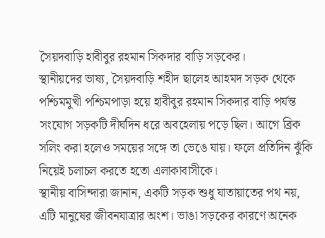সৈয়দবাড়ি হাবীবুর রহমান সিকদার বাড়ি সড়কের।
স্থানীয়দের ভাষ্য, সৈয়দবাড়ি শহীদ ছালেহ আহমদ সড়ক থেকে পশ্চিমমুখী পশ্চিমপাড়া হয়ে হাবীবুর রহমান সিকদার বাড়ি পর্যন্ত সংযোগ সড়কটি দীর্ঘদিন ধরে অবহেলায় পড়ে ছিল। আগে ব্রিক সলিং করা হলেও সময়ের সঙ্গে তা ভেঙে যায়। ফলে প্রতিদিন ঝুঁকি নিয়েই চলাচল করতে হতো এলাকাবাসীকে।
স্থানীয় বাসিন্দারা জানান, একটি সড়ক শুধু যাতায়াতের পথ নয়, এটি মানুষের জীবনযাত্রার অংশ। ভাঙা সড়কের কারণে অনেক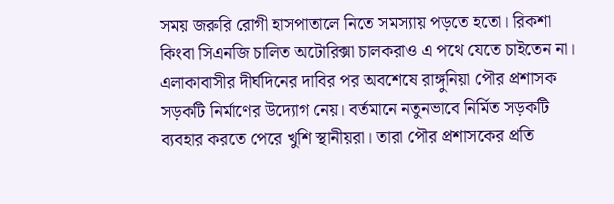সময় জরুরি রোগী হাসপাতালে নিতে সমস্যায় পড়তে হতো। রিকশা কিংবা সিএনজি চালিত অটোরিক্সা চালকরাও এ পথে যেতে চাইতেন না।
এলাকাবাসীর দীর্ঘদিনের দাবির পর অবশেষে রাঙ্গুনিয়া পৌর প্রশাসক সড়কটি নির্মাণের উদ্যোগ নেয়। বর্তমানে নতুনভাবে নির্মিত সড়কটি ব্যবহার করতে পেরে খুশি স্থানীয়রা। তারা পৌর প্রশাসকের প্রতি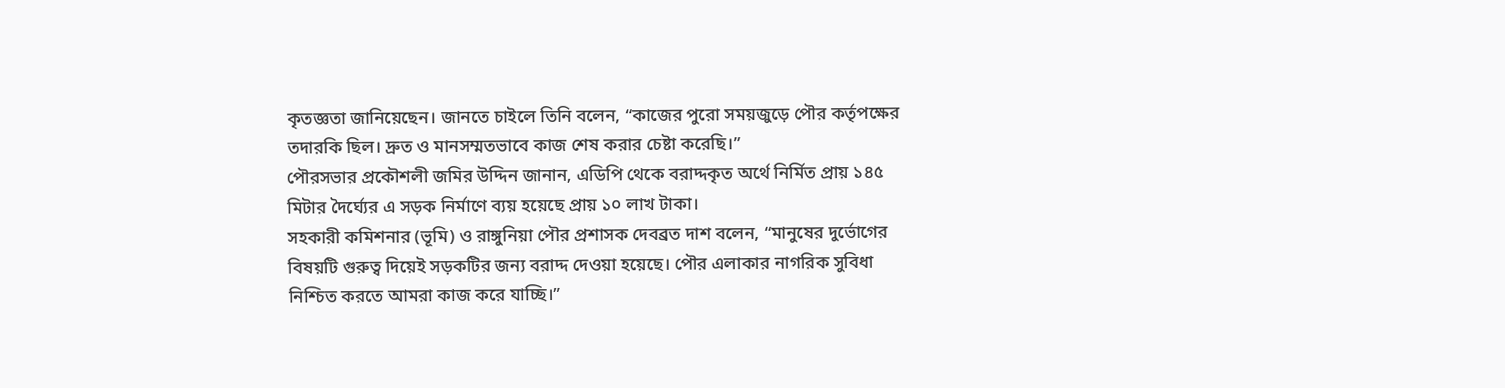কৃতজ্ঞতা জানিয়েছেন। জানতে চাইলে তিনি বলেন, “কাজের পুরো সময়জুড়ে পৌর কর্তৃপক্ষের তদারকি ছিল। দ্রুত ও মানসম্মতভাবে কাজ শেষ করার চেষ্টা করেছি।”
পৌরসভার প্রকৌশলী জমির উদ্দিন জানান, এডিপি থেকে বরাদ্দকৃত অর্থে নির্মিত প্রায় ১৪৫ মিটার দৈর্ঘ্যের এ সড়ক নির্মাণে ব্যয় হয়েছে প্রায় ১০ লাখ টাকা।
সহকারী কমিশনার (ভূমি) ও রাঙ্গুনিয়া পৌর প্রশাসক দেবব্রত দাশ বলেন, “মানুষের দুর্ভোগের বিষয়টি গুরুত্ব দিয়েই সড়কটির জন্য বরাদ্দ দেওয়া হয়েছে। পৌর এলাকার নাগরিক সুবিধা নিশ্চিত করতে আমরা কাজ করে যাচ্ছি।”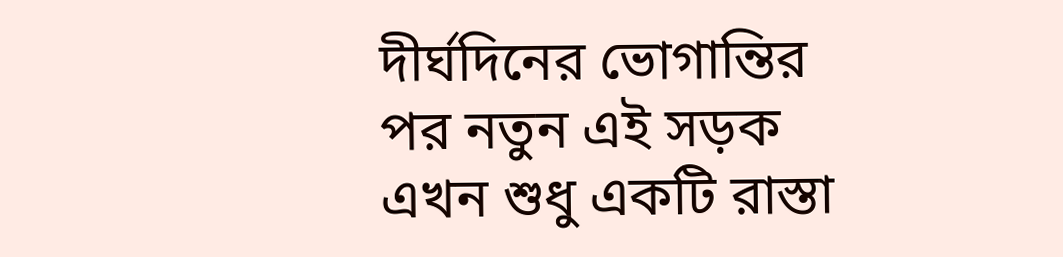দীর্ঘদিনের ভোগান্তির পর নতুন এই সড়ক এখন শুধু একটি রাস্তা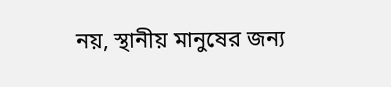নয়, স্থানীয় মানুষের জন্য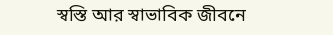স্বস্তি আর স্বাভাবিক জীবনে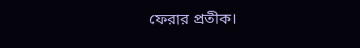ফেরার প্রতীক।